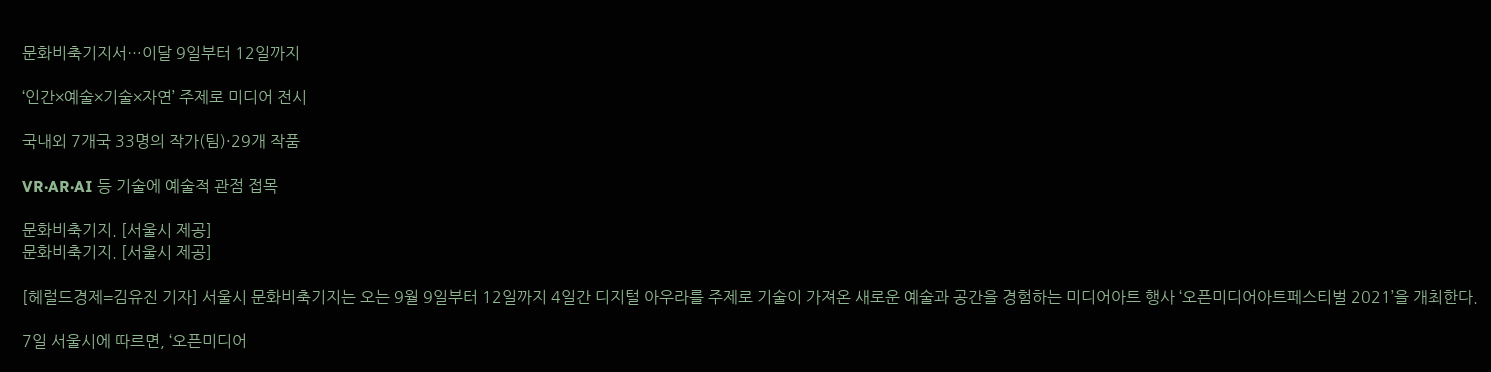문화비축기지서…이달 9일부터 12일까지

‘인간×예술×기술×자연’ 주제로 미디어 전시

국내외 7개국 33명의 작가(팀)·29개 작품

VR·AR·AI 등 기술에 예술적 관점 접목

문화비축기지. [서울시 제공]
문화비축기지. [서울시 제공]

[헤럴드경제=김유진 기자] 서울시 문화비축기지는 오는 9월 9일부터 12일까지 4일간 디지털 아우라를 주제로 기술이 가져온 새로운 예술과 공간을 경험하는 미디어아트 행사 ‘오픈미디어아트페스티벌 2021’을 개최한다.

7일 서울시에 따르면, ‘오픈미디어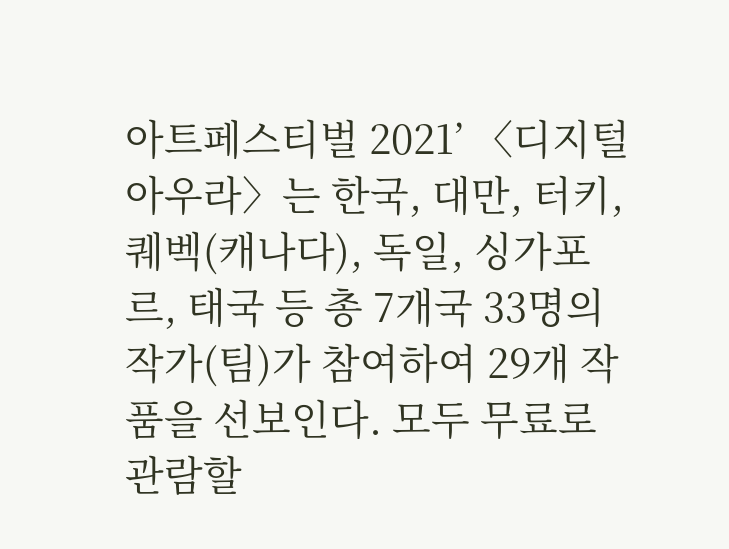아트페스티벌 2021’ 〈디지털 아우라〉는 한국, 대만, 터키, 퀘벡(캐나다), 독일, 싱가포르, 태국 등 총 7개국 33명의 작가(팀)가 참여하여 29개 작품을 선보인다. 모두 무료로 관람할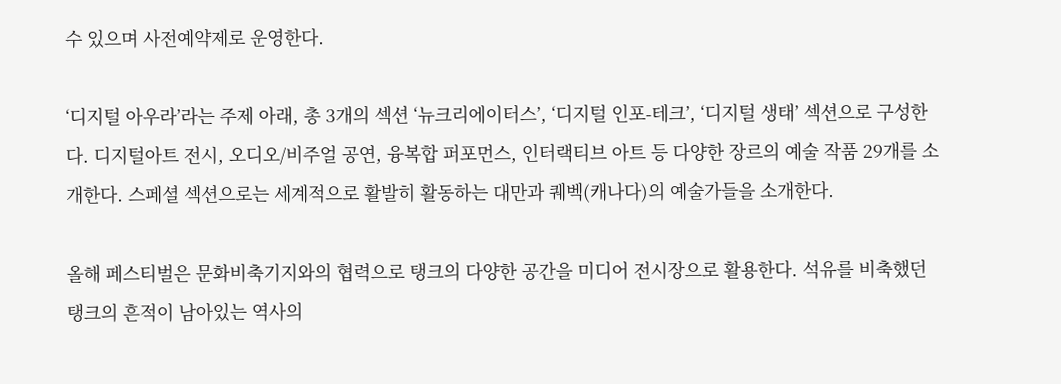수 있으며 사전예약제로 운영한다.

‘디지털 아우라’라는 주제 아래, 총 3개의 섹션 ‘뉴크리에이터스’, ‘디지털 인포-테크’, ‘디지털 생태’ 섹션으로 구성한다. 디지털아트 전시, 오디오/비주얼 공연, 융복합 퍼포먼스, 인터랙티브 아트 등 다양한 장르의 예술 작품 29개를 소개한다. 스페셜 섹션으로는 세계적으로 활발히 활동하는 대만과 퀘벡(캐나다)의 예술가들을 소개한다.

올해 페스티벌은 문화비축기지와의 협력으로 탱크의 다양한 공간을 미디어 전시장으로 활용한다. 석유를 비축했던 탱크의 흔적이 남아있는 역사의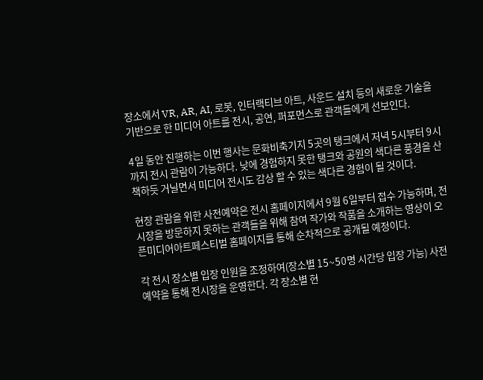장소에서 VR, AR, AI, 로봇, 인터랙티브 아트, 사운드 설치 등의 새로운 기술을 기반으로 한 미디어 아트를 전시, 공연, 퍼포먼스로 관객들에게 선보인다.

4일 동안 진행하는 이번 행사는 문화비축기지 5곳의 탱크에서 저녁 5시부터 9시까지 전시 관람이 가능하다. 낮에 경험하지 못한 탱크와 공원의 색다른 풍경을 산책하듯 거닐면서 미디어 전시도 감상 할 수 있는 색다른 경험이 될 것이다.

현장 관람을 위한 사전예약은 전시 홈페이지에서 9월 6일부터 접수 가능하며, 전시장을 방문하지 못하는 관객들을 위해 참여 작가와 작품을 소개하는 영상이 오픈미디어아트페스티벌 홈페이지를 통해 순차적으로 공개될 예정이다.

각 전시 장소별 입장 인원을 조정하여(장소별 15~50명 시간당 입장 가능) 사전예약을 통해 전시장을 운영한다. 각 장소별 현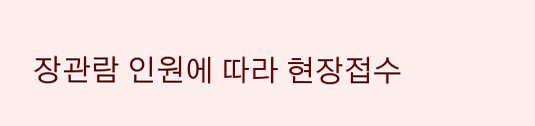장관람 인원에 따라 현장접수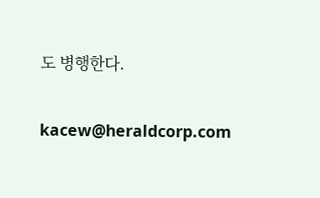도 병행한다.


kacew@heraldcorp.com